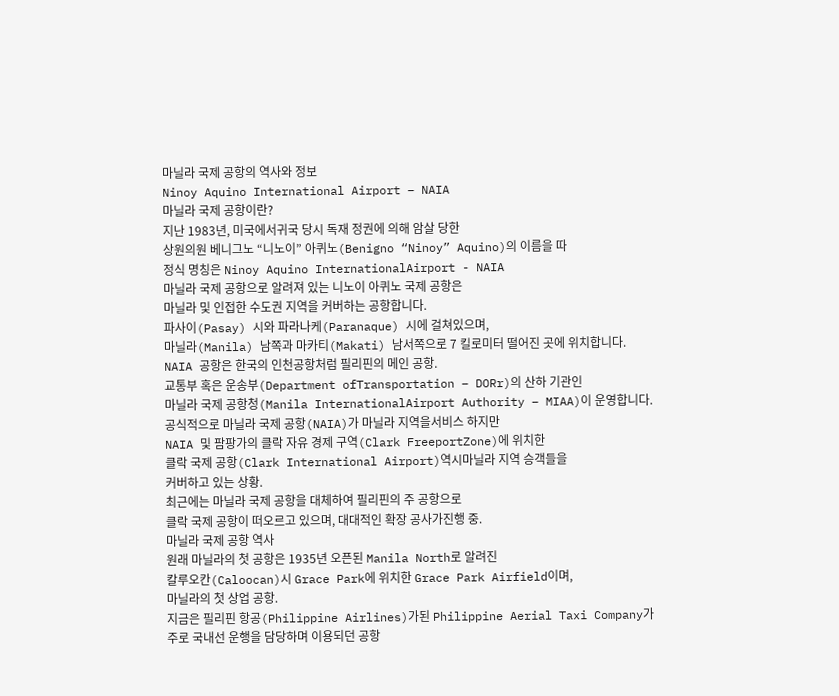마닐라 국제 공항의 역사와 정보
Ninoy Aquino International Airport – NAIA
마닐라 국제 공항이란?
지난 1983년, 미국에서귀국 당시 독재 정권에 의해 암살 당한
상원의원 베니그노 “니노이” 아퀴노(Benigno “Ninoy” Aquino)의 이름을 따
정식 명칭은 Ninoy Aquino InternationalAirport - NAIA
마닐라 국제 공항으로 알려져 있는 니노이 아퀴노 국제 공항은
마닐라 및 인접한 수도권 지역을 커버하는 공항합니다.
파사이(Pasay) 시와 파라나케(Paranaque) 시에 걸쳐있으며,
마닐라(Manila) 남쪽과 마카티(Makati) 남서쪽으로 7 킬로미터 떨어진 곳에 위치합니다.
NAIA 공항은 한국의 인천공항처럼 필리핀의 메인 공항.
교통부 혹은 운송부(Department ofTransportation – DORr)의 산하 기관인
마닐라 국제 공항청(Manila InternationalAirport Authority – MIAA)이 운영합니다.
공식적으로 마닐라 국제 공항(NAIA)가 마닐라 지역을서비스 하지만
NAIA 및 팜팡가의 클락 자유 경제 구역(Clark FreeportZone)에 위치한
클락 국제 공항(Clark International Airport)역시마닐라 지역 승객들을
커버하고 있는 상황.
최근에는 마닐라 국제 공항을 대체하여 필리핀의 주 공항으로
클락 국제 공항이 떠오르고 있으며, 대대적인 확장 공사가진행 중.
마닐라 국제 공항 역사
원래 마닐라의 첫 공항은 1935년 오픈된 Manila North로 알려진
칼루오칸(Caloocan)시 Grace Park에 위치한 Grace Park Airfield이며,
마닐라의 첫 상업 공항.
지금은 필리핀 항공(Philippine Airlines)가된 Philippine Aerial Taxi Company가
주로 국내선 운행을 담당하며 이용되던 공항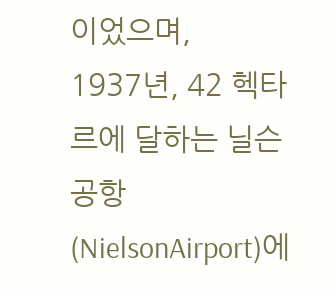이었으며,
1937년, 42 헥타르에 달하는 닐슨 공항(NielsonAirport)에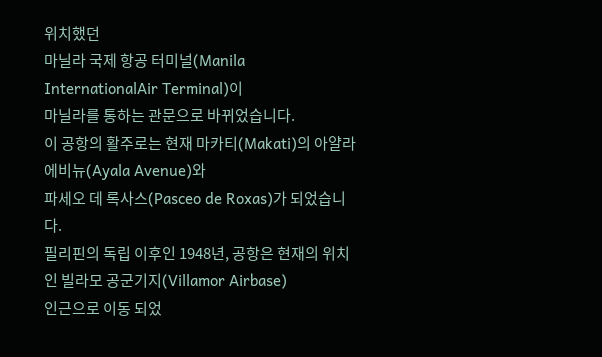위치했던
마닐라 국제 항공 터미널(Manila InternationalAir Terminal)이
마닐라를 통하는 관문으로 바뀌었습니다.
이 공항의 활주로는 현재 마카티(Makati)의 아얄라에비뉴(Ayala Avenue)와
파세오 데 록사스(Pasceo de Roxas)가 되었습니다.
필리핀의 독립 이후인 1948년, 공항은 현재의 위치인 빌라모 공군기지(Villamor Airbase)
인근으로 이동 되었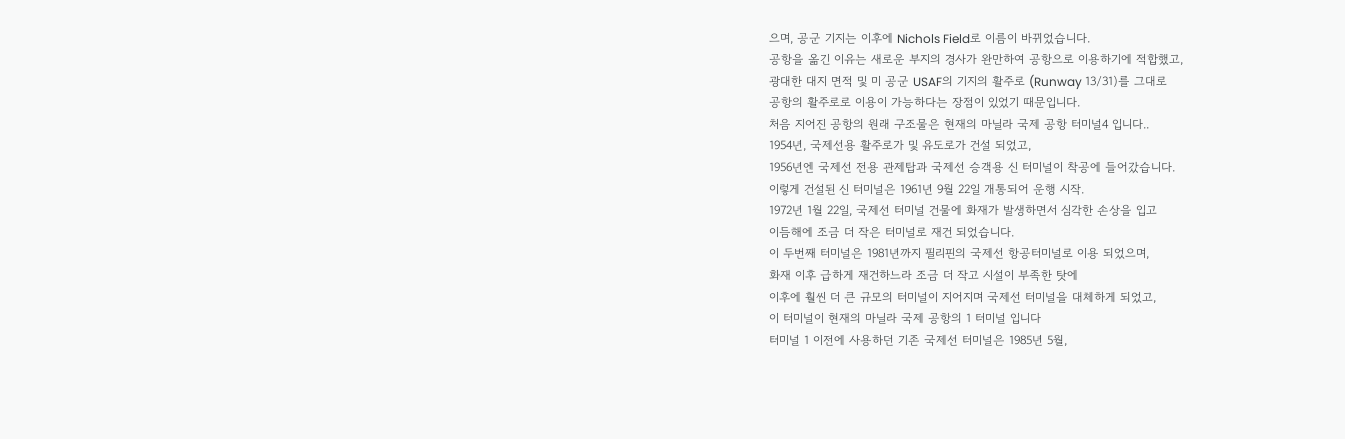으며, 공군 기지는 이후에 Nichols Field로 이름이 바뀌었습니다.
공항을 옮긴 이유는 새로운 부지의 경사가 완만하여 공항으로 이용하기에 적합했고,
광대한 대지 면적 및 미 공군 USAF의 기지의 활주로 (Runway 13/31)를 그대로
공항의 활주로로 이용이 가능하다는 장점이 있었기 때문입니다.
처음 지어진 공항의 원래 구조물은 현재의 마닐라 국제 공항 터미널4 입니다..
1954년, 국제선용 활주로가 및 유도로가 건설 되었고,
1956년엔 국제선 전용 관제탑과 국제선 승객용 신 터미널이 착공에 들어갔습니다.
이렇게 건설된 신 터미널은 1961년 9월 22일 개통되어 운행 시작.
1972년 1월 22일, 국제선 터미널 건물에 화재가 발생하면서 심각한 손상을 입고
이듬해에 조금 더 작은 터미널로 재건 되었습니다.
이 두번째 터미널은 1981년까지 필리핀의 국제선 항공터미널로 이용 되었으며,
화재 이후 급하게 재건하느라 조금 더 작고 시설이 부족한 탓에
이후에 훨씬 더 큰 규모의 터미널이 지어지며 국제선 터미널을 대체하게 되었고,
이 터미널이 현재의 마닐라 국제 공항의 1 터미널 입니다
터미널 1 이전에 사용하던 기존 국제선 터미널은 1985년 5월,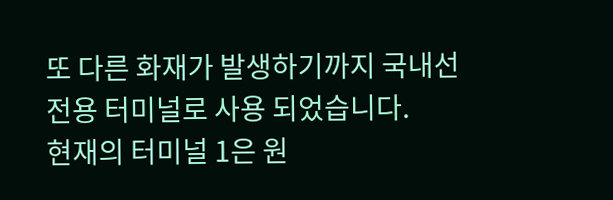또 다른 화재가 발생하기까지 국내선 전용 터미널로 사용 되었습니다.
현재의 터미널 1은 원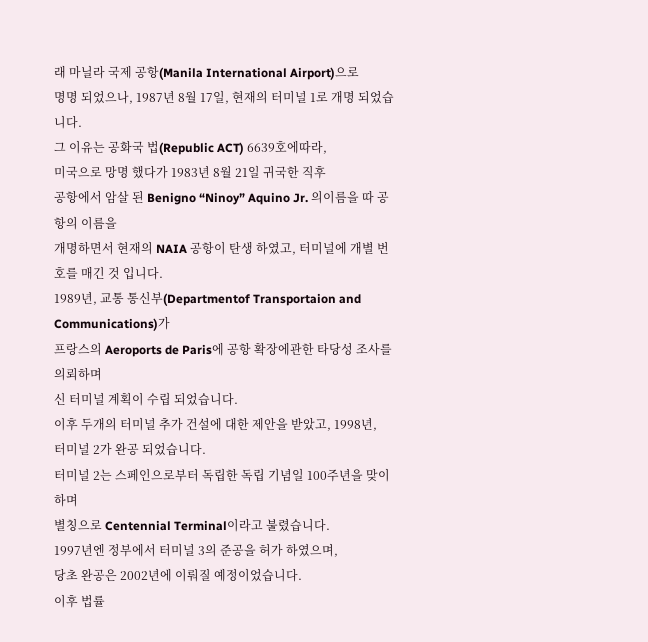래 마닐라 국제 공항(Manila International Airport)으로
명명 되었으나, 1987년 8월 17일, 현재의 터미널 1로 개명 되었습니다.
그 이유는 공화국 법(Republic ACT) 6639호에따라,
미국으로 망명 했다가 1983년 8월 21일 귀국한 직후
공항에서 암살 된 Benigno “Ninoy” Aquino Jr. 의이름을 따 공항의 이름을
개명하면서 현재의 NAIA 공항이 탄생 하였고, 터미널에 개별 번호를 매긴 것 입니다.
1989년, 교통 통신부(Departmentof Transportaion and Communications)가
프랑스의 Aeroports de Paris에 공항 확장에관한 타당성 조사를 의뢰하며
신 터미널 계획이 수립 되었습니다.
이후 두개의 터미널 추가 건설에 대한 제안을 받았고, 1998년,
터미널 2가 완공 되었습니다.
터미널 2는 스페인으로부터 독립한 독립 기념일 100주년을 맞이하며
별칭으로 Centennial Terminal이라고 불렸습니다.
1997년엔 정부에서 터미널 3의 준공을 허가 하였으며,
당초 완공은 2002년에 이뤄질 예정이었습니다.
이후 법률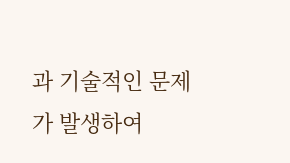과 기술적인 문제가 발생하여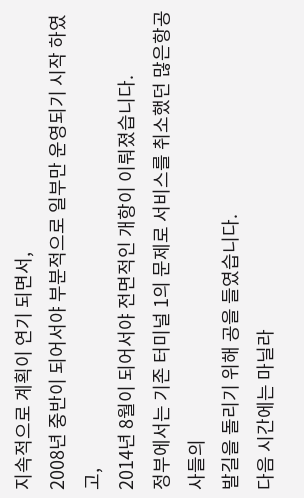지속적으로 계획이 연기 되면서,
2008년 중반이 되어서야 부분적으로 일부만 운영되기 시작 하였고,
2014년 8월이 되어서야 전면적인 개항이 이뤄졌습니다.
정부에서는 기존 터미널 1의 문제로 서비스를 취소했던 많은항공사들의
발길을 돌리기 위해 공을 들였습니다.
다음 시간에는 마닐라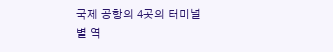국제 공항의 4곳의 터미널 별 역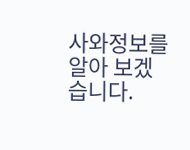사와정보를 알아 보겠습니다.